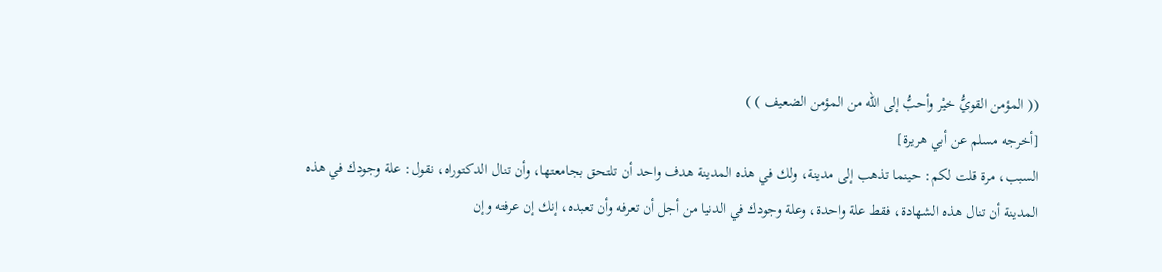(( المؤمن القويُّ خيْر وأحبُّ إلى الله من المؤمن الضعيف ) )
[أخرجه مسلم عن أبي هريرة]
السبب، مرة قلت لكم: حينما تذهب إلى مدينة، ولك في هذه المدينة هدف واحد أن تلتحق بجامعتها، وأن تنال الدكتوراه، نقول: علة وجودك في هذه المدينة أن تنال هذه الشهادة، فقط علة واحدة، وعلة وجودك في الدنيا من أجل أن تعرفه وأن تعبده، إنك إن عرفته وإن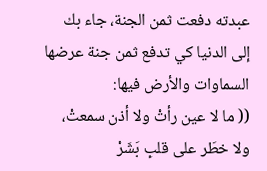عبدته دفعت ثمن الجنة، جاء بك إلى الدنيا كي تدفع ثمن جنة عرضها السماوات والأرض فيها:
(( ما لا عين رأتْ ولا أذن سمعتْ، ولا خطَر على قلبِ بَشَرْ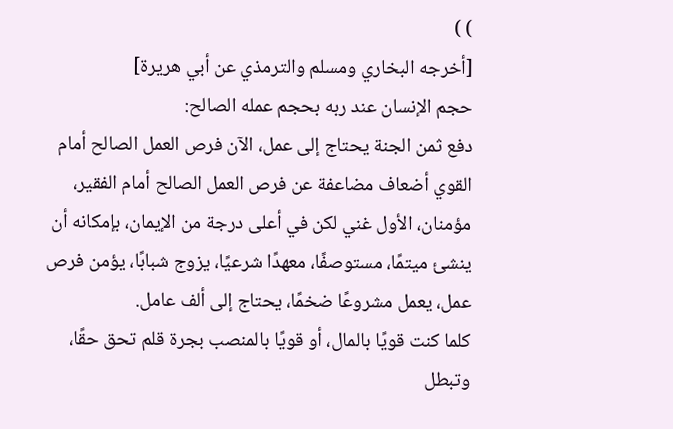) )
[أخرجه البخاري ومسلم والترمذي عن أبي هريرة]
حجم الإنسان عند ربه بحجم عمله الصالح:
دفع ثمن الجنة يحتاج إلى عمل، الآن فرص العمل الصالح أمام القوي أضعاف مضاعفة عن فرص العمل الصالح أمام الفقير، مؤمنان، الأول غني لكن في أعلى درجة من الإيمان، بإمكانه أن ينشئ ميتمًا، مستوصفًا، معهدًا شرعيًا، يزوج شبابًا، يؤمن فرص عمل، يعمل مشروعًا ضخمًا، يحتاج إلى ألف عامل.
كلما كنت قويًا بالمال، أو قويًا بالمنصب بجرة قلم تحق حقًا، وتبطل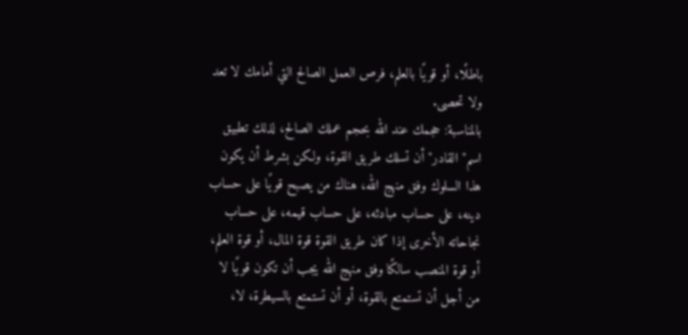باطلًا، أو قويًا بالعلم، فرص العمل الصالح التي أمامك لا تعد ولا تحصى.
بالمناسبة: حجمك عند الله بحجم عملك الصالح، لذلك تطبيق اسم"القادر"أن تسلك طريق القوة، ولكن بشرط أن يكون هذا السلوك وفق منهج الله، هناك من يصبح قويًا على حساب دينه، على حساب مبادئه، على حساب قيمه، على حساب نجاحاته الأخرى إذا كان طريق القوة قوة المال، أو قوة العلم، أو قوة المنصب سالكًا وفق منهج الله يجب أن تكون قويًا لا من أجل أن تستمتع بالقوة، أو أن تستمتع بالسيطرة، لا،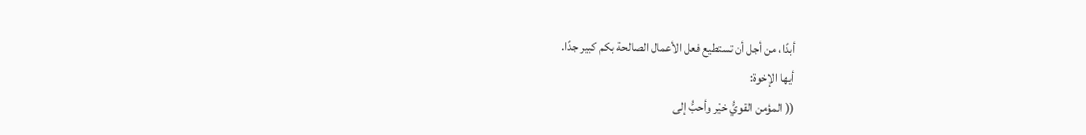أبدًا، من أجل أن تستطيع فعل الأعمال الصالحة بكم كبير جدًا.
أيها الإخوة:
(( المؤمن القويُّ خيْر وأحبُّ إلى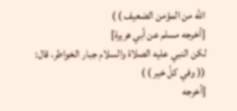الله من المؤمن الضعيف ) )
[أخرجه مسلم عن أبي هريرة]
لكن النبي عليه الصلاة والسلام جبار الخواطر، قال:
(( وفي كلّ خير ) )
[أخرجه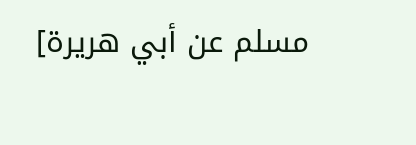مسلم عن أبي هريرة]